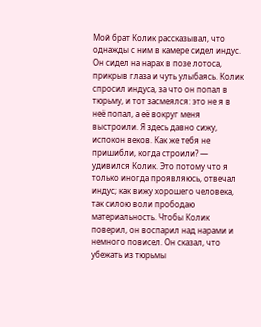Мой брат Колик рассказывал, что однажды с ним в камере сидел индус. Он сидел на нарах в позе лотоса, прикрыв глаза и чуть улыбаясь. Колик спросил индуса, за что он попал в тюрьму, и тот засмеялся: это не я в неё попал, а её вокруг меня выстроили. Я здесь давно сижу, испокон веков. Как же тебя не пришибли, когда строили? — удивился Колик. Это потому что я только иногда проявляюсь, отвечал индус; как вижу хорошего человека, так силою воли прободаю материальность. Чтобы Колик поверил, он воспарил над нарами и немного повисел. Он сказал, что убежать из тюрьмы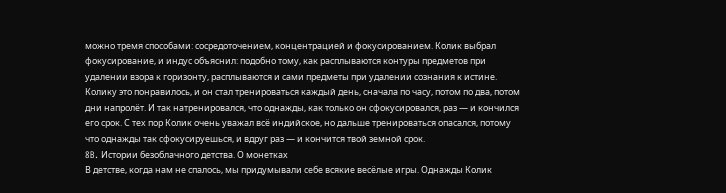можно тремя способами: сосредоточением, концентрацией и фокусированием. Колик выбрал фокусирование, и индус объяснил: подобно тому, как расплываются контуры предметов при удалении взора к горизонту, расплываются и сами предметы при удалении сознания к истине. Колику это понравилось, и он стал тренироваться каждый день, сначала по часу, потом по два, потом дни напролёт. И так натренировался, что однажды, как только он сфокусировался, раз — и кончился его срок. С тех пор Колик очень уважал всё индийское, но дальше тренироваться опасался, потому что однажды так сфокусируешься, и вдруг раз — и кончится твой земной срок.
8B. Истории безоблачного детства. О монетках
В детстве, когда нам не спалось, мы придумывали себе всякие весёлые игры. Однажды Колик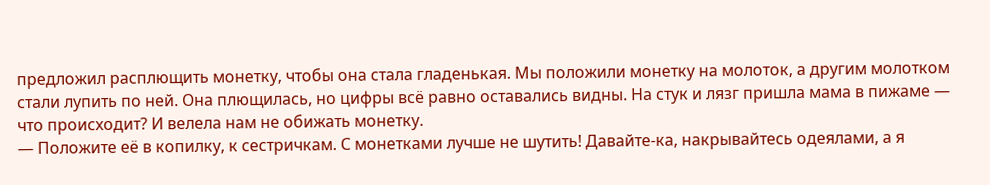предложил расплющить монетку, чтобы она стала гладенькая. Мы положили монетку на молоток, а другим молотком стали лупить по ней. Она плющилась, но цифры всё равно оставались видны. На стук и лязг пришла мама в пижаме — что происходит? И велела нам не обижать монетку.
— Положите её в копилку, к сестричкам. С монетками лучше не шутить! Давайте-ка, накрывайтесь одеялами, а я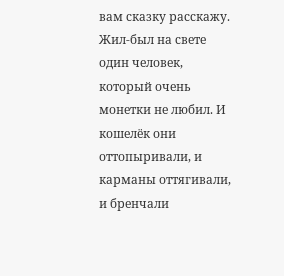вам сказку расскажу. Жил-был на свете один человек, который очень монетки не любил. И кошелёк они оттопыривали, и карманы оттягивали, и бренчали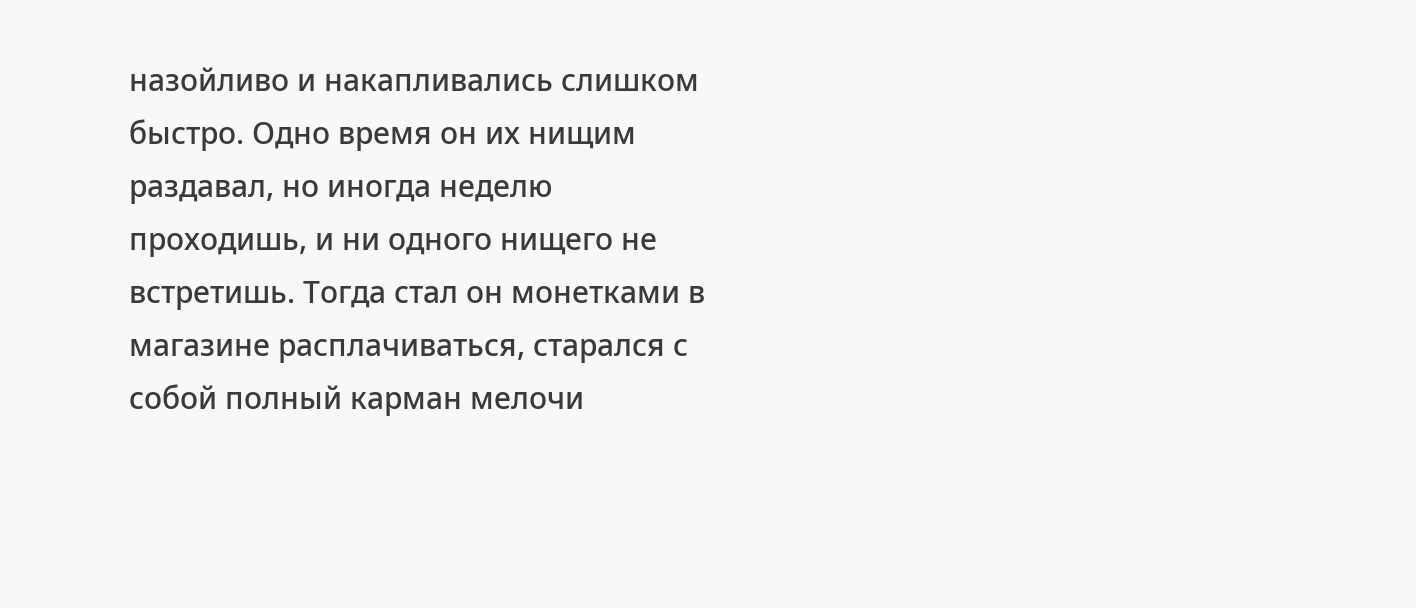назойливо и накапливались слишком быстро. Одно время он их нищим раздавал, но иногда неделю проходишь, и ни одного нищего не встретишь. Тогда стал он монетками в магазине расплачиваться, старался с собой полный карман мелочи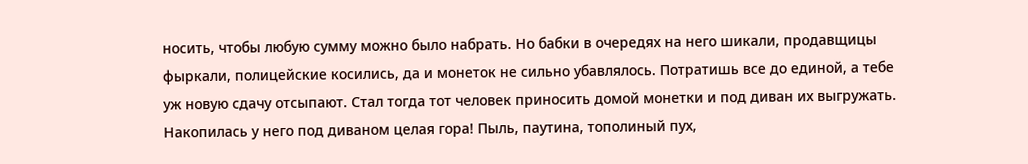носить, чтобы любую сумму можно было набрать. Но бабки в очередях на него шикали, продавщицы фыркали, полицейские косились, да и монеток не сильно убавлялось. Потратишь все до единой, а тебе уж новую сдачу отсыпают. Стал тогда тот человек приносить домой монетки и под диван их выгружать. Накопилась у него под диваном целая гора! Пыль, паутина, тополиный пух,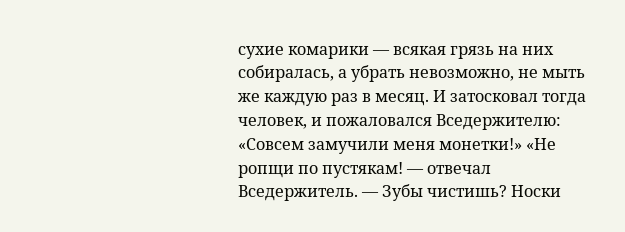сухие комарики — всякая грязь на них собиралась, а убрать невозможно, не мыть же каждую раз в месяц. И затосковал тогда человек, и пожаловался Вседержителю: «Совсем замучили меня монетки!» «Не ропщи по пустякам! — отвечал Вседержитель. — Зубы чистишь? Носки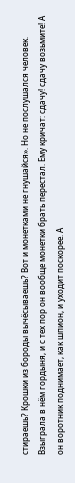стираешь? Крошки из бороды вычёсываешь? Вот и монетками не гнушайся». Но не послушался человек. Взыграла в нём гордыня, и с тех пор он вообще монетки брать перестал. Ему кричат: сдачу! сдачу возьмите! А он воротник поднимает, как шпион, и уходит поскорее. А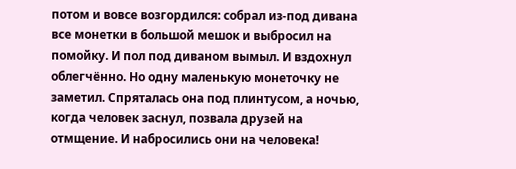потом и вовсе возгордился: собрал из-под дивана все монетки в большой мешок и выбросил на помойку. И пол под диваном вымыл. И вздохнул облегчённо. Но одну маленькую монеточку не заметил. Спряталась она под плинтусом, а ночью, когда человек заснул, позвала друзей на отмщение. И набросились они на человека!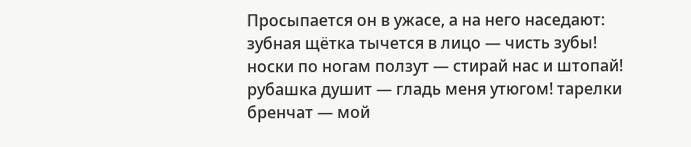Просыпается он в ужасе, а на него наседают: зубная щётка тычется в лицо — чисть зубы! носки по ногам ползут — стирай нас и штопай! рубашка душит — гладь меня утюгом! тарелки бренчат — мой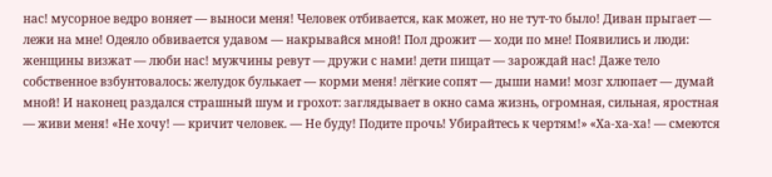нас! мусорное ведро воняет — выноси меня! Человек отбивается, как может, но не тут-то было! Диван прыгает — лежи на мне! Одеяло обвивается удавом — накрывайся мной! Пол дрожит — ходи по мне! Появились и люди: женщины визжат — люби нас! мужчины ревут — дружи с нами! дети пищат — зарождай нас! Даже тело собственное взбунтовалось: желудок булькает — корми меня! лёгкие сопят — дыши нами! мозг хлюпает — думай мной! И наконец раздался страшный шум и грохот: заглядывает в окно сама жизнь, огромная, сильная, яростная — живи меня! «Не хочу! — кричит человек. — Не буду! Подите прочь! Убирайтесь к чертям!» «Ха-ха-ха! — смеются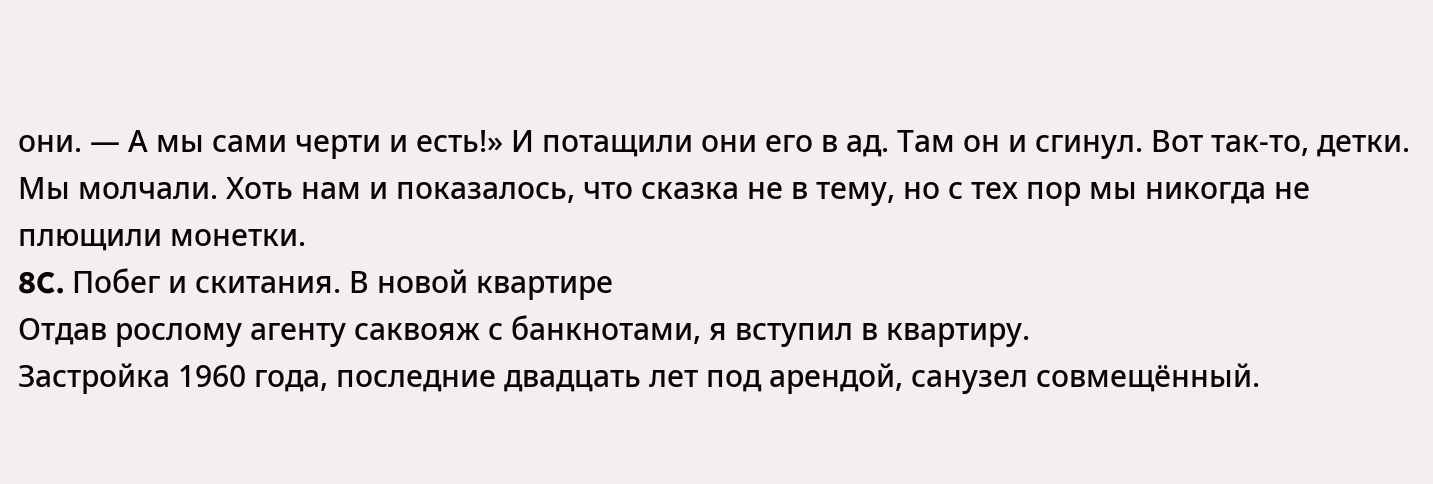они. — А мы сами черти и есть!» И потащили они его в ад. Там он и сгинул. Вот так-то, детки.
Мы молчали. Хоть нам и показалось, что сказка не в тему, но с тех пор мы никогда не плющили монетки.
8C. Побег и скитания. В новой квартире
Отдав рослому агенту саквояж с банкнотами, я вступил в квартиру.
Застройка 1960 года, последние двадцать лет под арендой, санузел совмещённый.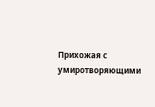Прихожая с умиротворяющими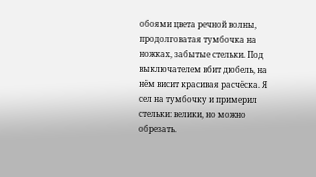обоями цвета речной волны, продолговатая тумбочка на ножках, забытые стельки. Под выключателем вбит дюбель, на нём висит красивая расчёска. Я сел на тумбочку и примерил стельки: велики, но можно обрезать.